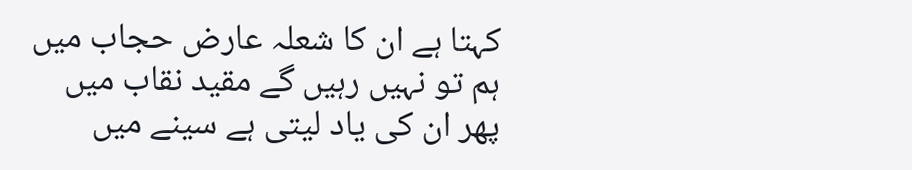کہتا ہے ان کا شعلہ عارض حجاب میں
ہم تو نہیں رہیں گے مقید نقاب میں
پھر ان کی یاد لیتی ہے سینے میں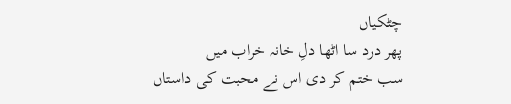چٹکیاں
پھر درد سا اٹھا دلِ خانہ خراب میں
سب ختم کر دی اس نے محبت کی داستاں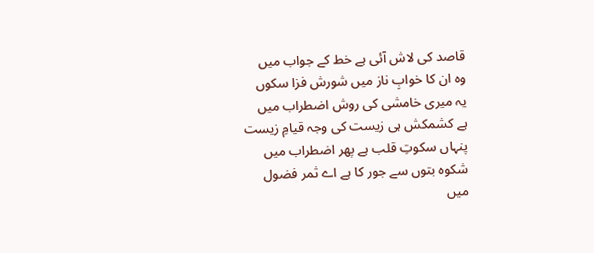قاصد کی لاش آئی ہے خط کے جواب میں
وہ ان کا خوابِ ناز میں شورش فزا سکوں
یہ میری خامشی کی روش اضطراب میں
ہے کشمکش ہی زیست کی وجہ قیامِ زیست
پنہاں سکوتِ قلب ہے پھر اضطراب میں
شکوہ بتوں سے جور کا ہے اے ثمر فضول
میں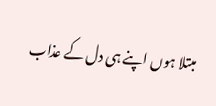مبتلا ہوں اپنے ہی دل کے عذاب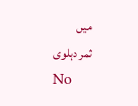میں
ثمر دہلوی
No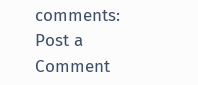comments:
Post a Comment